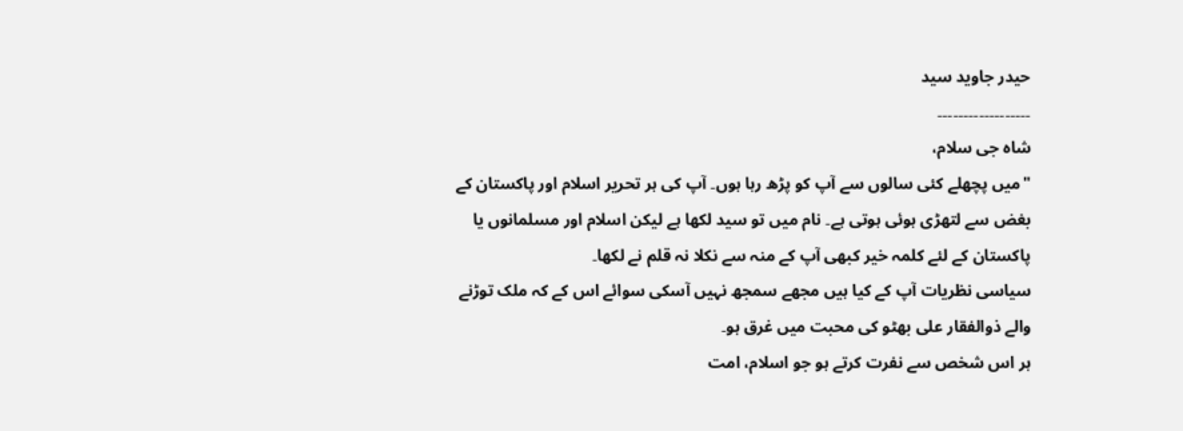حیدر جاوید سید
۔۔۔۔۔۔۔۔۔۔۔۔۔۔۔۔۔۔
شاہ جی سلام،
"میں پچھلے کئی سالوں سے آپ کو پڑھ رہا ہوں۔ آپ کی ہر تحریر اسلام اور پاکستان کے بغض سے لتھڑی ہوئی ہوتی ہے۔ نام میں تو سید لکھا ہے لیکن اسلام اور مسلمانوں یا پاکستان کے لئے کلمہ خیر کبھی آپ کے منہ سے نکلا نہ قلم نے لکھا۔
سیاسی نظریات آپ کے کیا ہیں مجھے سمجھ نہیں آسکی سوائے اس کے کہ ملک توڑنے والے ذوالفقار علی بھٹو کی محبت میں غرق ہو۔
ہر اس شخص سے نفرت کرتے ہو جو اسلام، امت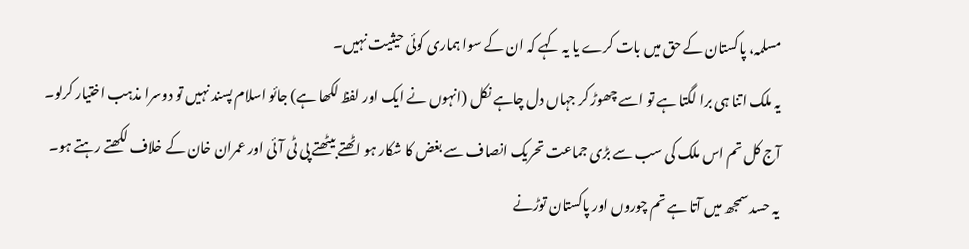مسلمہ، پاکستان کے حق میں بات کرے یا یہ کہے کہ ان کے سوا ہماری کوئی حیثیت نہیں۔
یہ ملک اتنا ہی برا لگتا ہے تو اسے چھوڑ کر جہاں دل چاہے نکل (انہوں نے ایک اور لفظ لکھا ہے) جائو اسلام پسند نہیں تو دوسرا مذہب اختیار کرلو۔
آج کل تم اس ملک کی سب سے بڑی جماعت تحریک انصاف سے بغض کا شکار ہو اٹھتے بیٹھتے پی ٹی آئی اور عمران خان کے خلاف لکھتے رہتے ہو۔
یہ حسد سمجھ میں آتا ہے تم چوروں اور پاکستان توڑنے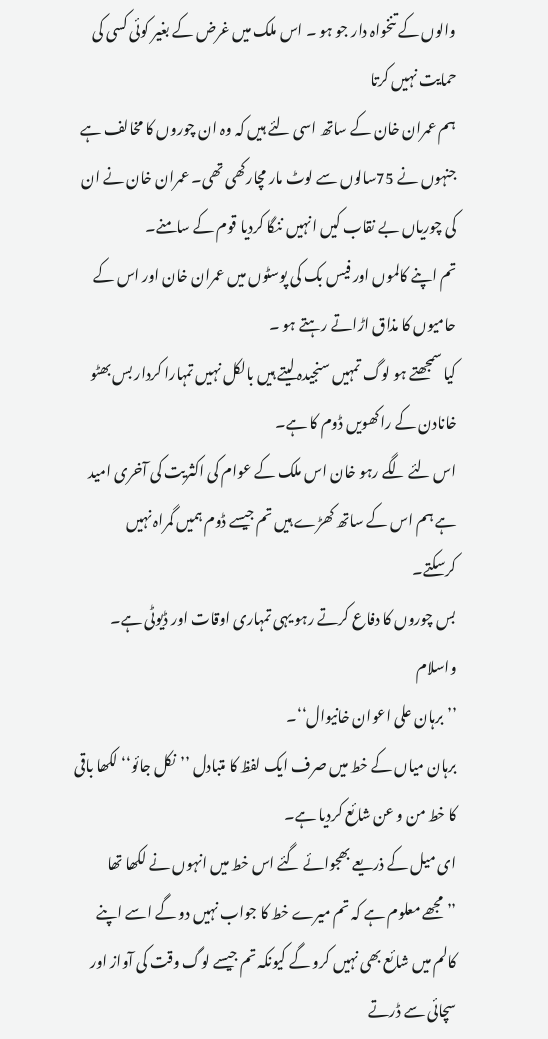والوں کے تنخواہ دار جو ہو ۔ اس ملک میں غرض کے بغیر کوئی کسی کی حمایت نہیں کرتا
ہم عمران خان کے ساتھ اسی لئے ہیں کہ وہ ان چوروں کا مخالف ہے جنہوں نے 75سالوں سے لوٹ مار مچارکھی تھی۔ عمران خان نے ان کی چوریاں بے نقاب کیں انہیں ننگا کردیا قوم کے سامنے۔
تم اپنے کالموں اور فیس بک کی پوسٹوں میں عمران خان اور اس کے حامیوں کا مذاق اڑاتے رہتے ہو ۔
کیا سمجھتے ہو لوگ تمہیں سنجیدہ لیتے ہیں بالکل نہیں تمہارا کردار بس بھٹو خانادن کے راکھویں ڈوم کا ہے۔
اس لئے لگے رہو خان اس ملک کے عوام کی اکثریت کی آخری امید ہے ہم اس کے ساتھ کھڑے ہیں تم جیسے ڈوم ہمیں گمراہ نہیں کرسکتے۔
بس چوروں کا دفاع کرتے رہو یہی تمہاری اوقات اور ڈیوٹی ہے۔ واسلام
’’برہان علی اعوان خانیوال‘‘۔
برہان میاں کے خط میں صرف ایک لفظ کا متبادل ’’نکل جائو‘‘ لکھا باقی کا خط من و عن شائع کردیا ہے۔
ای میل کے ذریعے بھجوائے گئے اس خط میں انہوں نے لکھا تھا ’’مجھے معلوم ہے کہ تم میرے خط کا جواب نہیں دو گے اسے اپنے کالم میں شائع بھی نہیں کرو گے کیونکہ تم جیسے لوگ وقت کی آواز اور سچائی سے ڈرتے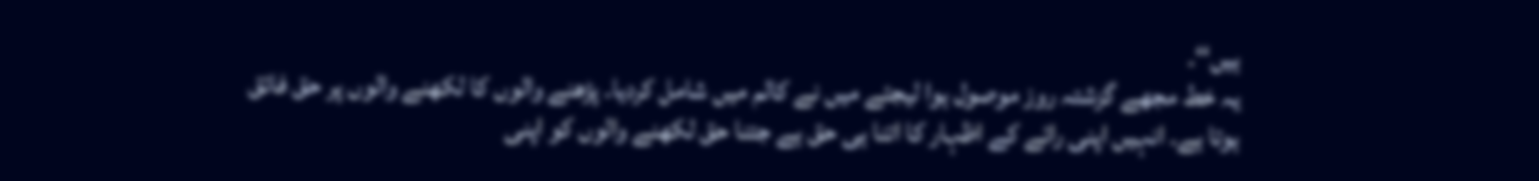ہیں‘‘۔
یہ خط مجھے گزشتہ روز موصول ہوا لیجئے میں نے کالم میں شامل کردیا۔ پڑھنے والوں کا لکھنے والوں پر حق فائق ہوتا ہے۔ انہیں اپنی رائے کے اظہار کا اتنا ہی حق ہے جتنا حق لکھنے والوں کو اپنی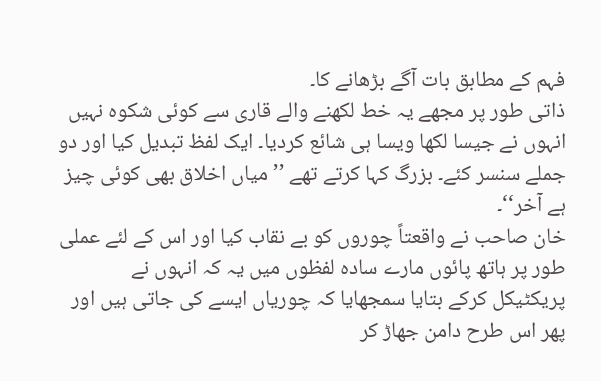فہم کے مطابق بات آگے بڑھانے کا۔
ذاتی طور پر مجھے یہ خط لکھنے والے قاری سے کوئی شکوہ نہیں انہوں نے جیسا لکھا ویسا ہی شائع کردیا۔ ایک لفظ تبدیل کیا اور دو جملے سنسر کئے۔ بزرگ کہا کرتے تھے ’’میاں اخلاق بھی کوئی چیز ہے آخر‘‘۔
خان صاحب نے واقعتاً چوروں کو بے نقاب کیا اور اس کے لئے عملی طور پر ہاتھ پائوں مارے سادہ لفظوں میں یہ کہ انہوں نے پریکٹیکل کرکے بتایا سمجھایا کہ چوریاں ایسے کی جاتی ہیں اور پھر اس طرح دامن جھاڑ کر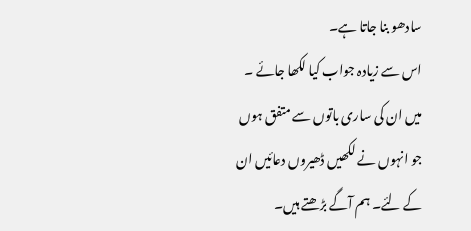سادھو بنا جاتا ہے۔
اس سے زیادہ جواب کیا لکھا جائے ۔
میں ان کی ساری باتوں سے متفق ہوں جو انہوں نے لکھیں ڈھیروں دعائیں ان کے لئے۔ ہم آگے بڑھتے ہیں۔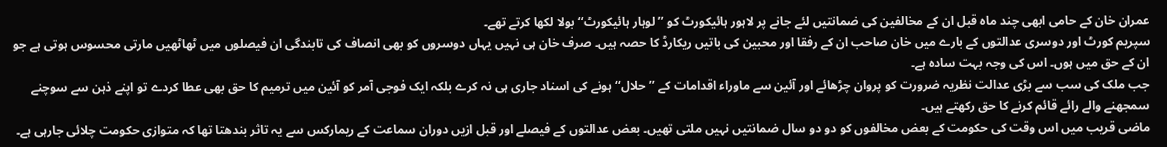عمران خان کے حامی ابھی چند ماہ قبل ان کے مخالفین کی ضمانتیں لئے جانے پر لاہور ہائیکورٹ کو ’’لوہار ہائیکورٹ‘‘ بولا لکھا کرتے تھے۔
سپریم کورٹ اور دوسری عدالتوں کے بارے میں خان صاحب ان کے رفقا اور محبین کی باتیں ریکارڈ کا حصہ ہیں۔ صرف خان ہی نہیں یہاں دوسروں کو بھی انصاف کی تابندگی ان فیصلوں میں ٹھاٹھیں مارتی محسوس ہوتی ہے جو ان کے حق میں ہوں۔ اس کی وجہ بہت سادہ ہے۔
جب ملک کی سب سے بڑی عدالت نظریہ ضرورت کو پروان چڑھائے اور آئین سے ماوراء اقدامات کے ’’حلال‘‘ ہونے کی اسناد جاری ہی نہ کرے بلکہ ایک فوجی آمر کو آئین میں ترمیم کا حق بھی عطا کردے تو اپنے ذہن سے سوچنے سمجھنے والے رائے قائم کرنے کا حق رکھتے ہیں۔
ماضی قریب میں اس وقت کی حکومت کے بعض مخالفوں کو دو دو سال ضمانتیں نہیں ملتی تھیں۔ بعض عدالتوں کے فیصلے اور قبل ازیں دوران سماعت کے ریمارکس سے یہ تاثر بندھتا تھا کہ متوازی حکومت چلائی جارہی ہے۔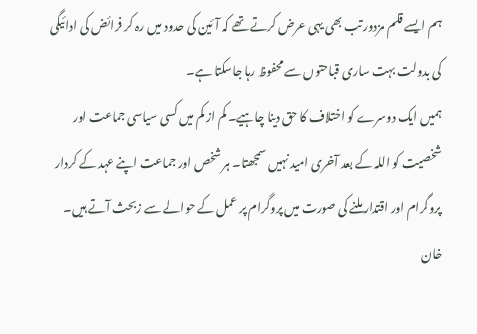ہم ایسے قلم مزدور تب بھی یہی عرض کرتے تھے کہ آئین کی حدود میں رہ کر فرائض کی ادائیگی کی بدولت بہت ساری قباحتوں سے محفوظ رہا جاسکتا ہے۔
ہمیں ایک دوسرے کو اختلاف کا حق دینا چاہیے۔ کم از کم میں کسی سیاسی جماعت اور شخصیت کو اللہ کے بعد آخری امید نہیں سمجھتا۔ ہر شخص اور جماعت اپنے عہد کے کردار پروگرام اور اقتدار ملنے کی صورت میں پروگرام پر عمل کے حوالے سے زبحث آتے ہیں۔
خان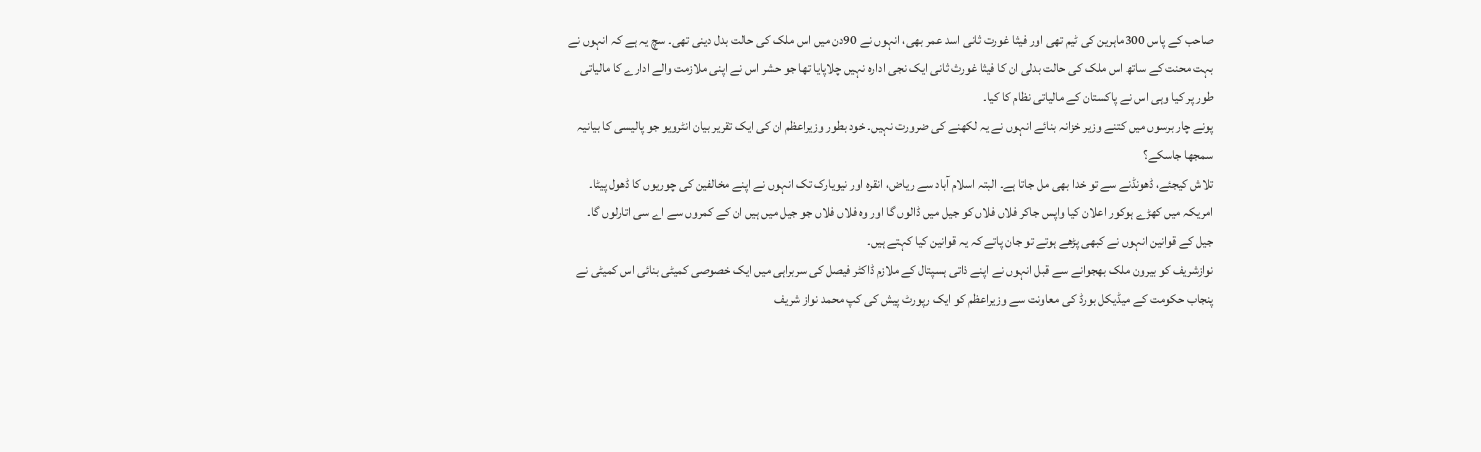صاحب کے پاس 300ماہرین کی ٹیم تھی اور فیثا غورت ثانی اسد عمر بھی، انہوں نے 90دن میں اس ملک کی حالت بدل دینی تھی۔ سچ یہ ہے کہ انہوں نے بہت محنت کے ساتھ اس ملک کی حالت بدلی ان کا فیثا غورث ثانی ایک نجی ادارہ نہیں چلاپایا تھا جو حشر اس نے اپنی ملازمت والے ادارے کا مالیاتی طور پر کیا وہی اس نے پاکستان کے مالیاتی نظام کا کیا۔
پونے چار برسوں میں کتنے وزیر خزانہ بنائے انہوں نے یہ لکھنے کی ضرورت نہیں۔ خود بطور وزیراعظم ان کی ایک تقریر بیان انٹرویو جو پالیسی کا بیانیہ سمجھا جاسکے؟
تلاش کیجئے، ڈھونڈنے سے تو خدا بھی مل جاتا ہے۔ البتہ اسلام آباد سے ریاض، انقرہ اور نیویارک تک انہوں نے اپنے مخالفین کی چوریوں کا ڈھول پیٹا۔ امریکہ میں کھڑے ہوکور اعلان کیا واپس جاکر فلاں فلاں کو جیل میں ڈالوں گا اور وہ فلاں فلاں جو جیل میں ہیں ان کے کمروں سے اے سی اتارلوں گا۔
جیل کے قوانین انہوں نے کبھی پڑھے ہوتے تو جان پاتے کہ یہ قوانین کیا کہتے ہیں۔
نوازشریف کو بیرون ملک بھجوانے سے قبل انہوں نے اپنے ذاتی ہسپتال کے ملازم ڈاکٹر فیصل کی سربراہی میں ایک خصوصی کمیٹی بنائی اس کمیٹی نے پنجاب حکومت کے میڈیکل بورڈ کی معاونت سے وزیراعظم کو ایک رپورٹ پیش کی کپ محمد نواز شریف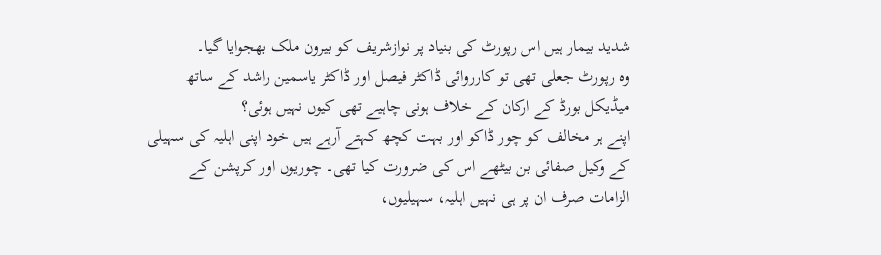شدید بیمار ہیں اس رپورٹ کی بنیاد پر نوازشریف کو بیرون ملک بھجوایا گیا۔
وہ رپورٹ جعلی تھی تو کارروائی ڈاکٹر فیصل اور ڈاکٹر یاسمین راشد کے ساتھ میڈیکل بورڈ کے ارکان کے خلاف ہونی چاہیے تھی کیوں نہیں ہوئی؟
اپنے ہر مخالف کو چور ڈاکو اور بہت کچھ کہتے آرہے ہیں خود اپنی اہلیہ کی سہیلی کے وکیل صفائی بن بیٹھے اس کی ضرورت کیا تھی۔ چوریوں اور کرپشن کے الزامات صرف ان پر ہی نہیں اہلیہ، سہیلیوں،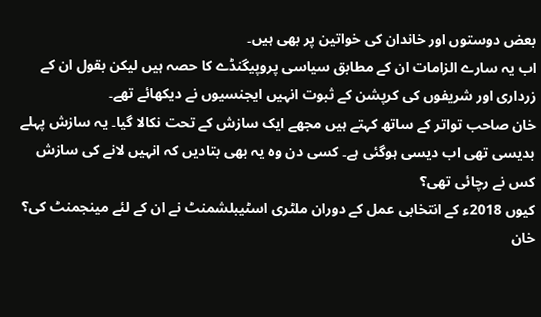بعض دوستوں اور خاندان کی خواتین پر بھی ہیں۔
اب یہ سارے الزامات ان کے مطابق سیاسی پروپیگنڈے کا حصہ ہیں لیکن بقول ان کے زرداری اور شریفوں کی کرپشن کے ثبوت انہیں ایجنسیوں نے دیکھائے تھے۔
خان صاحب تواتر کے ساتھ کہتے ہیں مجھے ایک سازش کے تحت نکالا گیا۔ یہ سازش پہلے بدیسی تھی اب دیسی ہوگئی ہے۔ کسی دن وہ یہ بھی بتادیں کہ انہیں لانے کی سازش کس نے رچائی تھی؟
کیوں 2018ء کے انتخابی عمل کے دوران ملٹری اسٹیبلشمنٹ نے ان کے لئے مینجمنٹ کی؟ خان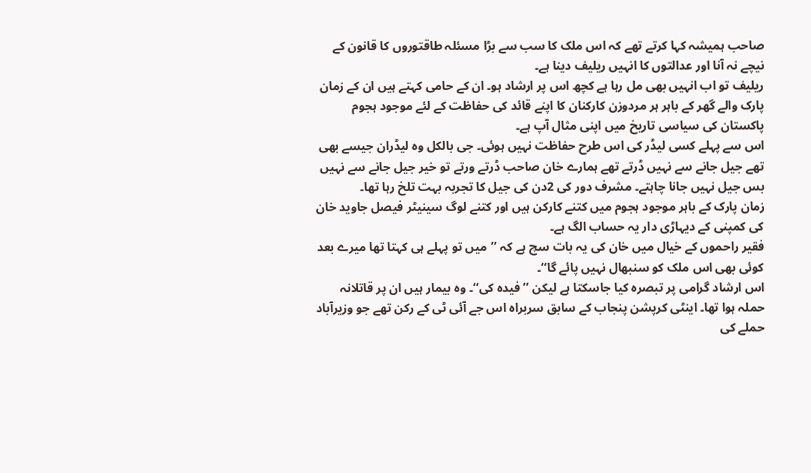صاحب ہمیشہ کہا کرتے تھے کہ اس ملک کا سب سے بڑا مسئلہ طاقتوروں کا قانون کے نیچے نہ آنا اور عدالتوں کا انہیں ریلیف دینا ہے۔
ریلیف تو اب انہیں بھی مل رہا ہے کچھ اس پر ارشاد ہو۔ ان کے حامی کہتے ہیں ان کے زمان پارک والے گھر کے باہر ہر مردوزن کارکنان کا اپنے قائد کی حفاظت کے لئے موجود ہجوم پاکستان کی سیاسی تاریخ میں اپنی مثال آپ ہے۔
اس سے پہلے کسی لیڈر کی اس طرح حفاظت نہیں ہوئی۔ جی بالکل وہ لیڈران جیسے بھی تھے جیل جانے سے نہیں ڈرتے تھے ہمارے خان صاحب ڈرتے ورتے تو خیر جیل جانے سے نہیں بس جیل نہیں جانا چاہتے۔ مشرف دور کی 2دن کی جیل کا تجربہ بہت تلخ رہا تھا۔
زمان پارک کے باہر موجود ہجوم میں کتنے کارکن ہیں اور کتنے لوگ سینیٹر فیصل جاوید خان کی کمپنی کے دیہاڑی دار یہ حساب الگ ہے۔
فقیر راحموں کے خیال میں خان کی یہ بات سچ ہے کہ ’’میں تو پہلے ہی کہتا تھا میرے بعد کوئی بھی اس ملک کو سنبھال نہیں پائے گا‘‘۔
اس ارشاد گرامی پر تبصرہ کیا جاسکتا ہے لیکن ’’فیدہ کی‘‘۔ وہ بیمار ہیں ان پر قاتلانہ حملہ ہوا تھا۔ اینٹی کرپشن پنجاب کے سابق سربراہ اس جے آئی ٹی کے رکن تھے جو وزیرآباد حملے کی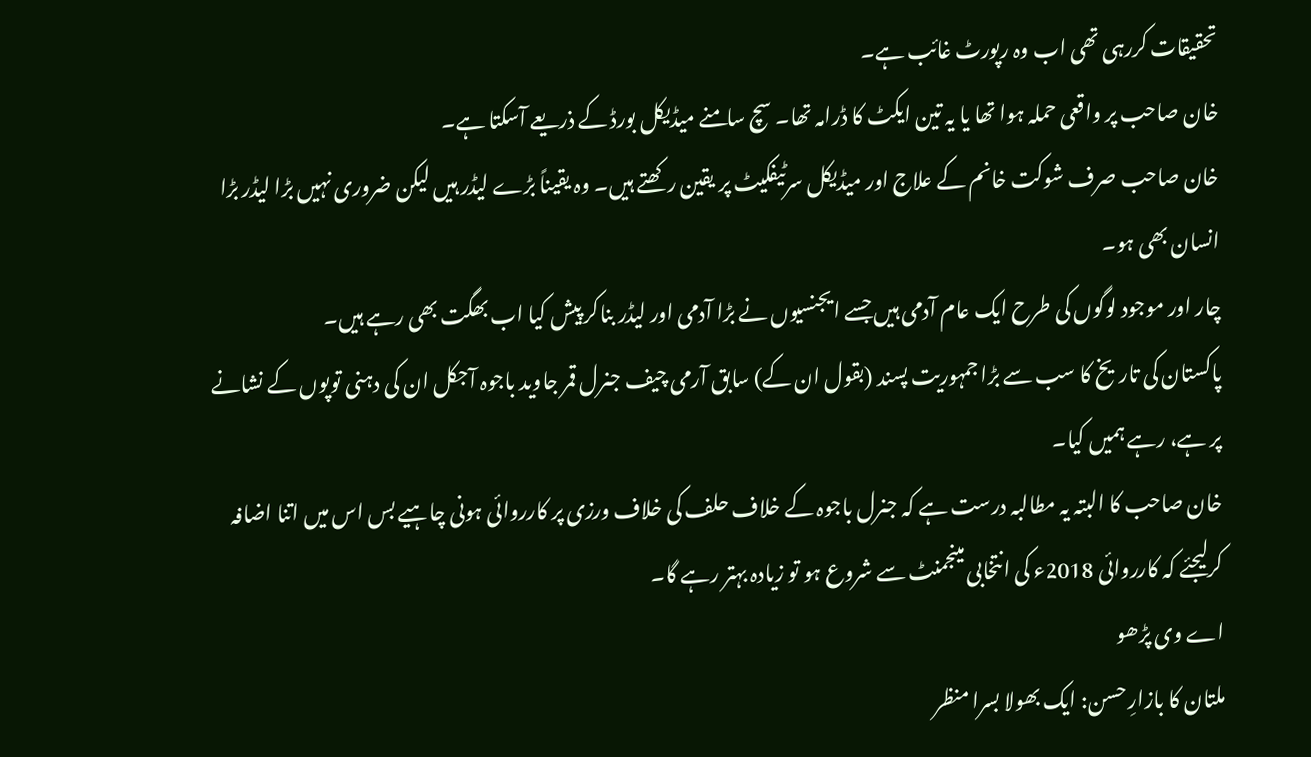تحقیقات کررہی تھی اب وہ رپورٹ غائب ہے۔
خان صاحب پر واقعی حملہ ہوا تھا یا یہ تین ایکٹ کا ڈرامہ تھا۔ سچ سامنے میڈیکل بورڈ کے ذریعے آسکتا ہے۔
خان صاحب صرف شوکت خانم کے علاج اور میڈیکل سرٹیفکیٹ پر یقین رکھتے ہیں۔ وہ یقیناً بڑے لیڈر ہیں لیکن ضروری نہیں بڑا لیڈر بڑا انسان بھی ہو۔
چار اور موجود لوگوں کی طرح ایک عام آدمی ہیں جسے ایجنسیوں نے بڑا آدمی اور لیڈر بناکر پیش کیا اب بھگت بھی رہے ہیں۔
پاکستان کی تاریخ کا سب سے بڑا جمہوریت پسند (بقول ان کے) سابق آرمی چیف جنرل قمر جاوید باجوہ آجکل ان کی دہنی توپوں کے نشانے پر ہے، رہے ہمیں کیا۔
خان صاحب کا البتہ یہ مطالبہ درست ہے کہ جنرل باجوہ کے خلاف حلف کی خلاف ورزی پر کارروائی ہونی چاہیے بس اس میں اتنا اضافہ کرلیجئے کہ کارروائی 2018ء کی انتخابی مینجمنٹ سے شروع ہو تو زیادہ بہتر رہے گا۔
اے وی پڑھو
ملتان کا بازارِ حسن: ایک بھولا بسرا منظر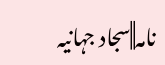نامہ||سجاد جہانیہ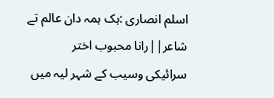اسلم انصاری :ہک ہمہ دان عالم تے شاعر||رانا محبوب اختر
سرائیکی وسیب کے شہر لیہ میں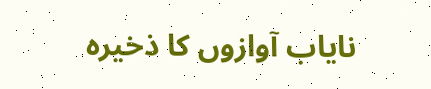نایاب آوازوں کا ذخیرہ